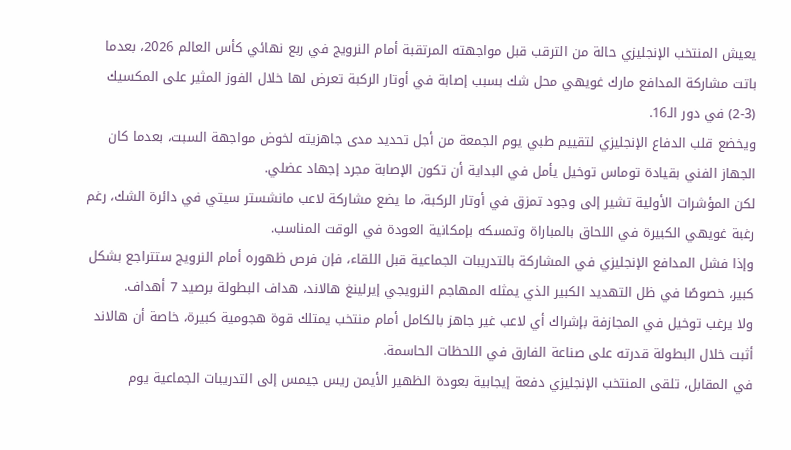يعيش المنتخب الإنجليزي حالة من الترقب قبل مواجهته المرتقبة أمام النرويج في ربع نهائي كأس العالم 2026، بعدما باتت مشاركة المدافع مارك غويهي محل شك بسبب إصابة في أوتار الركبة تعرض لها خلال الفوز المثير على المكسيك (3-2) في دور الـ16.
ويخضع قلب الدفاع الإنجليزي لتقييم طبي يوم الجمعة من أجل تحديد مدى جاهزيته لخوض مواجهة السبت، بعدما كان الجهاز الفني بقيادة توماس توخيل يأمل في البداية أن تكون الإصابة مجرد إجهاد عضلي.
لكن المؤشرات الأولية تشير إلى وجود تمزق في أوتار الركبة، ما يضع مشاركة لاعب مانشستر سيتي في دائرة الشك، رغم رغبة غويهي الكبيرة في اللحاق بالمباراة وتمسكه بإمكانية العودة في الوقت المناسب.
وإذا فشل المدافع الإنجليزي في المشاركة بالتدريبات الجماعية قبل اللقاء، فإن فرص ظهوره أمام النرويج ستتراجع بشكل كبير، خصوصًا في ظل التهديد الكبير الذي يمثله المهاجم النرويجي إيرلينغ هالاند، هداف البطولة برصيد 7 أهداف.
ولا يرغب توخيل في المجازفة بإشراك أي لاعب غير جاهز بالكامل أمام منتخب يمتلك قوة هجومية كبيرة، خاصة أن هالاند أثبت خلال البطولة قدرته على صناعة الفارق في اللحظات الحاسمة.
في المقابل، تلقى المنتخب الإنجليزي دفعة إيجابية بعودة الظهير الأيمن ريس جيمس إلى التدريبات الجماعية يوم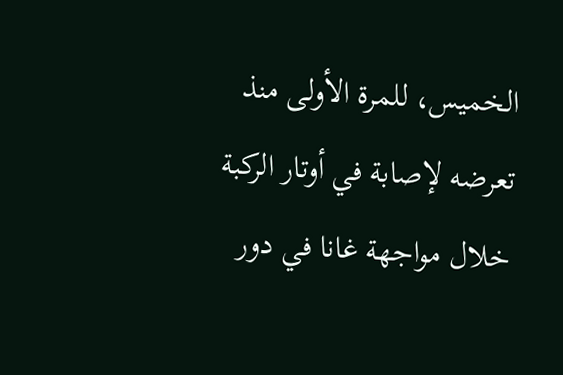الخميس، للمرة الأولى منذ تعرضه لإصابة في أوتار الركبة خلال مواجهة غانا في دور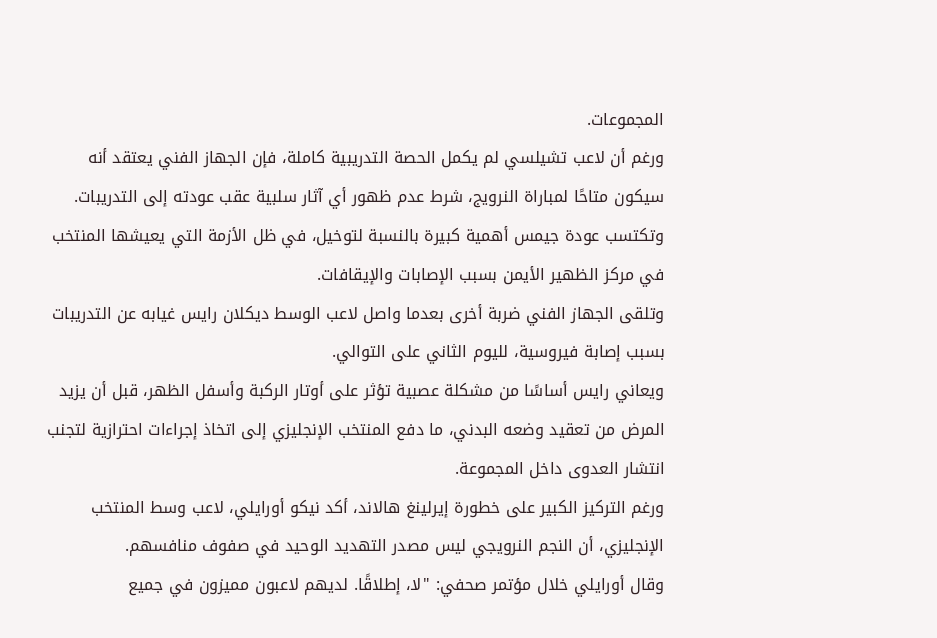المجموعات.
ورغم أن لاعب تشيلسي لم يكمل الحصة التدريبية كاملة، فإن الجهاز الفني يعتقد أنه سيكون متاحًا لمباراة النرويج، شرط عدم ظهور أي آثار سلبية عقب عودته إلى التدريبات.
وتكتسب عودة جيمس أهمية كبيرة بالنسبة لتوخيل، في ظل الأزمة التي يعيشها المنتخب في مركز الظهير الأيمن بسبب الإصابات والإيقافات.
وتلقى الجهاز الفني ضربة أخرى بعدما واصل لاعب الوسط ديكلان رايس غيابه عن التدريبات بسبب إصابة فيروسية، لليوم الثاني على التوالي.
ويعاني رايس أساسًا من مشكلة عصبية تؤثر على أوتار الركبة وأسفل الظهر، قبل أن يزيد المرض من تعقيد وضعه البدني، ما دفع المنتخب الإنجليزي إلى اتخاذ إجراءات احترازية لتجنب انتشار العدوى داخل المجموعة.
ورغم التركيز الكبير على خطورة إيرلينغ هالاند، أكد نيكو أورايلي، لاعب وسط المنتخب الإنجليزي، أن النجم النرويجي ليس مصدر التهديد الوحيد في صفوف منافسهم.
وقال أورايلي خلال مؤتمر صحفي: "لا، إطلاقًا. لديهم لاعبون مميزون في جميع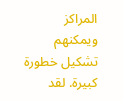المراكز ويمكنهم تشكيل خطورة كبيرة. لقد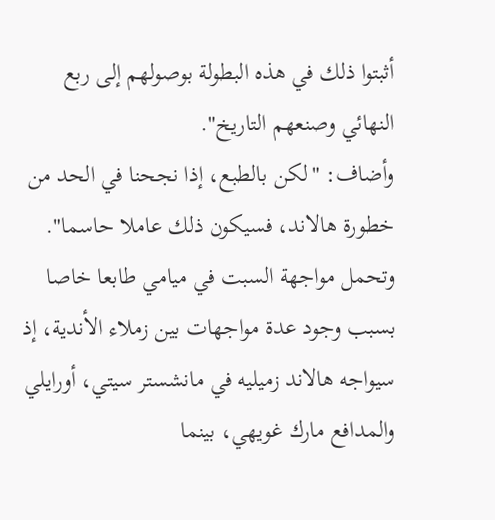أثبتوا ذلك في هذه البطولة بوصولهم إلى ربع النهائي وصنعهم التاريخ".
وأضاف: "لكن بالطبع، إذا نجحنا في الحد من خطورة هالاند، فسيكون ذلك عاملا حاسما".
وتحمل مواجهة السبت في ميامي طابعا خاصا بسبب وجود عدة مواجهات بين زملاء الأندية، إذ سيواجه هالاند زميليه في مانشستر سيتي، أورايلي والمدافع مارك غويهي، بينما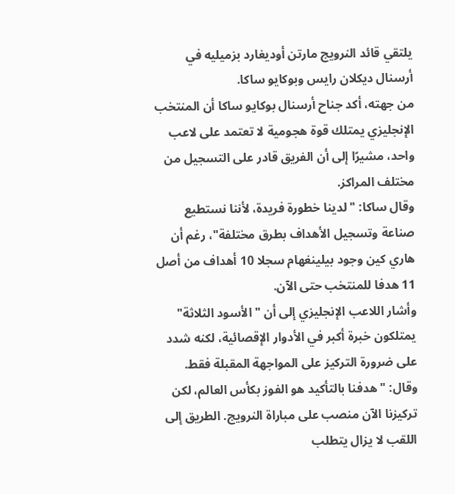يلتقي قائد النرويج مارتن أوديغارد بزميليه في أرسنال ديكلان رايس وبوكايو ساكا.
من جهته، أكد جناح أرسنال بوكايو ساكا أن المنتخب الإنجليزي يمتلك قوة هجومية لا تعتمد على لاعب واحد، مشيرًا إلى أن الفريق قادر على التسجيل من مختلف المراكز.
وقال ساكا: "لدينا خطورة فريدة، لأننا نستطيع صناعة وتسجيل الأهداف بطرق مختلفة"، رغم أن هاري كين وجود بيلينغهام سجلا 10 أهداف من أصل 11 هدفا للمنتخب حتى الآن.
وأشار اللاعب الإنجليزي إلى أن "الأسود الثلاثة" يمتلكون خبرة أكبر في الأدوار الإقصائية، لكنه شدد على ضرورة التركيز على المواجهة المقبلة فقط.
وقال: "هدفنا بالتأكيد هو الفوز بكأس العالم، لكن تركيزنا الآن منصب على مباراة النرويج. الطريق إلى اللقب لا يزال يتطلب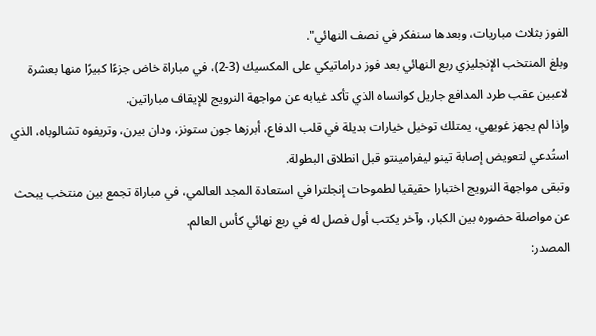الفوز بثلاث مباريات، وبعدها سنفكر في نصف النهائي".
وبلغ المنتخب الإنجليزي ربع النهائي بعد فوز دراماتيكي على المكسيك (3-2)، في مباراة خاض جزءًا كبيرًا منها بعشرة لاعبين عقب طرد المدافع جاريل كوانساه الذي تأكد غيابه عن مواجهة النرويج للإيقاف مباراتين.
وإذا لم يجهز غويهي، يمتلك توخيل خيارات بديلة في قلب الدفاع، أبرزها جون ستونز، ودان بيرن، وتريفوه تشالوباه، الذي استُدعي لتعويض إصابة تينو ليفرامينتو قبل انطلاق البطولة.
وتبقى مواجهة النرويج اختبارا حقيقيا لطموحات إنجلترا في استعادة المجد العالمي، في مباراة تجمع بين منتخب يبحث عن مواصلة حضوره بين الكبار، وآخر يكتب أول فصل له في ربع نهائي كأس العالم.
المصدر: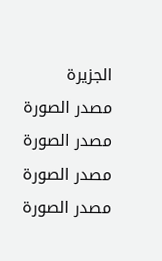الجزيرة
مصدر الصورة
مصدر الصورة
مصدر الصورة
مصدر الصورة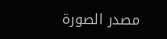مصدر الصورة